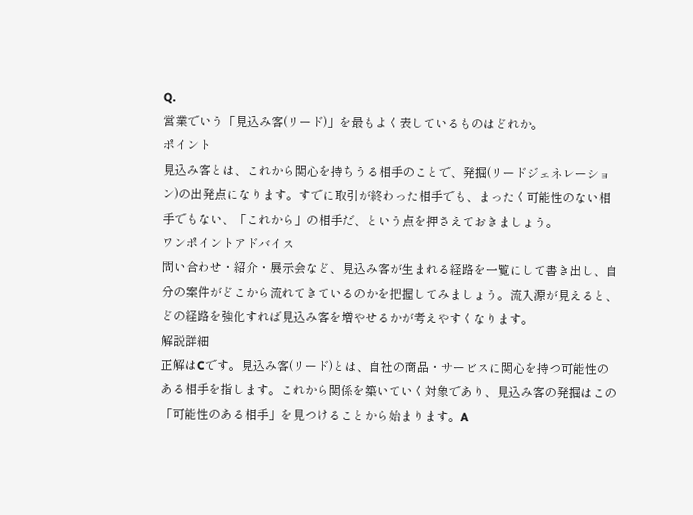Q.
営業でいう「見込み客(リード)」を最もよく表しているものはどれか。
ポイント
見込み客とは、これから関心を持ちうる相手のことで、発掘(リードジェネレーション)の出発点になります。すでに取引が終わった相手でも、まったく可能性のない相手でもない、「これから」の相手だ、という点を押さえておきましょう。
ワンポイントアドバイス
問い合わせ・紹介・展示会など、見込み客が生まれる経路を一覧にして書き出し、自分の案件がどこから流れてきているのかを把握してみましょう。流入源が見えると、どの経路を強化すれば見込み客を増やせるかが考えやすくなります。
解説詳細
正解はCです。見込み客(リード)とは、自社の商品・サービスに関心を持つ可能性のある相手を指します。これから関係を築いていく対象であり、見込み客の発掘はこの「可能性のある相手」を見つけることから始まります。A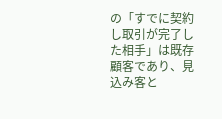の「すでに契約し取引が完了した相手」は既存顧客であり、見込み客と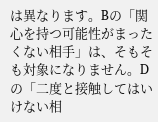は異なります。Bの「関心を持つ可能性がまったくない相手」は、そもそも対象になりません。Dの「二度と接触してはいけない相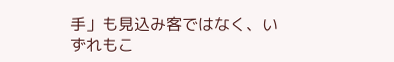手」も見込み客ではなく、いずれもこ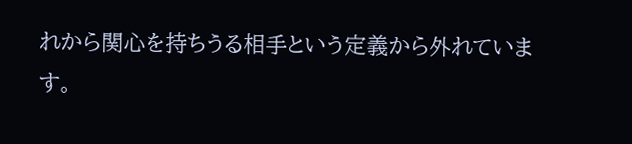れから関心を持ちうる相手という定義から外れています。